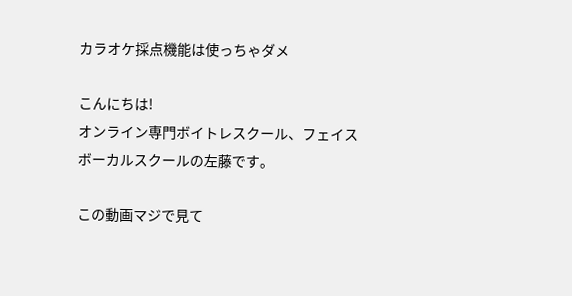カラオケ採点機能は使っちゃダメ

こんにちは!
オンライン専門ボイトレスクール、フェイスボーカルスクールの左藤です。

この動画マジで見て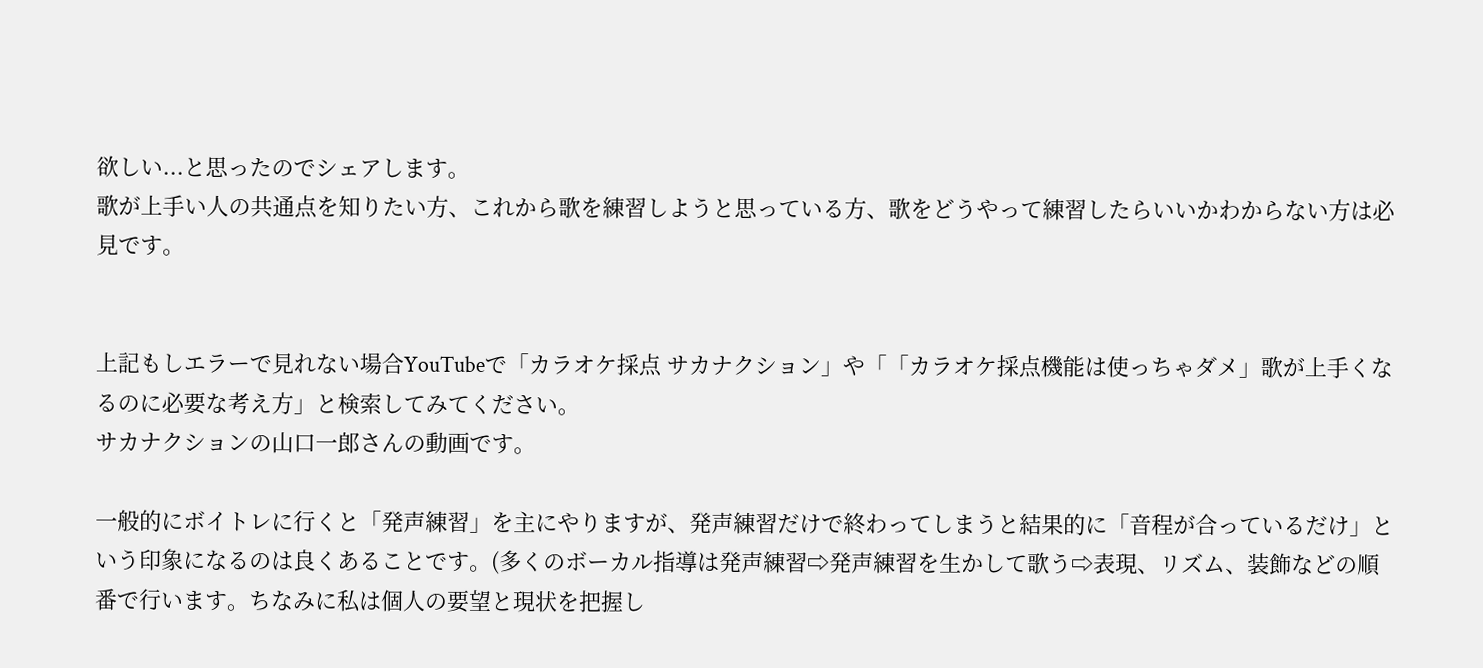欲しい...と思ったのでシェアします。
歌が上手い人の共通点を知りたい方、これから歌を練習しようと思っている方、歌をどうやって練習したらいいかわからない方は必見です。


上記もしエラーで見れない場合YouTubeで「カラオケ採点 サカナクション」や「「カラオケ採点機能は使っちゃダメ」歌が上手くなるのに必要な考え方」と検索してみてください。
サカナクションの山口一郎さんの動画です。

一般的にボイトレに行くと「発声練習」を主にやりますが、発声練習だけで終わってしまうと結果的に「音程が合っているだけ」という印象になるのは良くあることです。(多くのボーカル指導は発声練習⇨発声練習を生かして歌う⇨表現、リズム、装飾などの順番で行います。ちなみに私は個人の要望と現状を把握し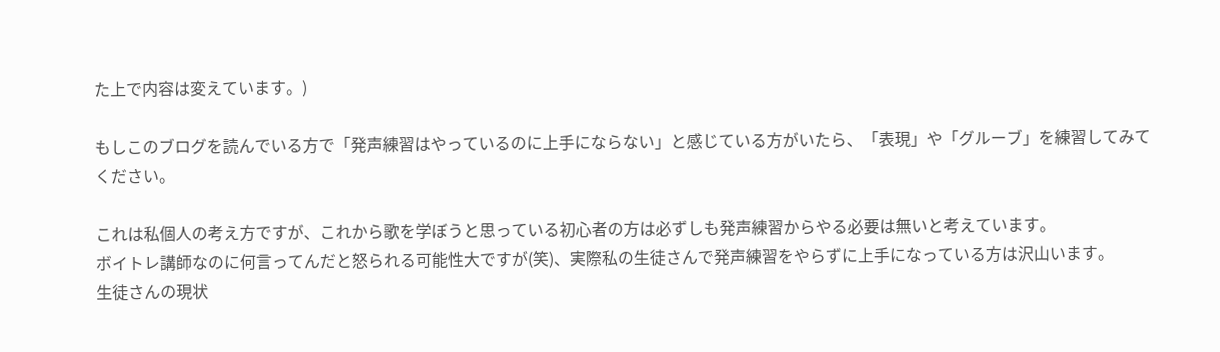た上で内容は変えています。)

もしこのブログを読んでいる方で「発声練習はやっているのに上手にならない」と感じている方がいたら、「表現」や「グルーブ」を練習してみてください。

これは私個人の考え方ですが、これから歌を学ぼうと思っている初心者の方は必ずしも発声練習からやる必要は無いと考えています。
ボイトレ講師なのに何言ってんだと怒られる可能性大ですが(笑)、実際私の生徒さんで発声練習をやらずに上手になっている方は沢山います。
生徒さんの現状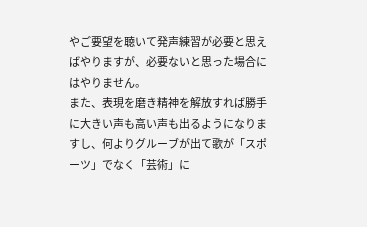やご要望を聴いて発声練習が必要と思えばやりますが、必要ないと思った場合にはやりません。
また、表現を磨き精神を解放すれば勝手に大きい声も高い声も出るようになりますし、何よりグルーブが出て歌が「スポーツ」でなく「芸術」に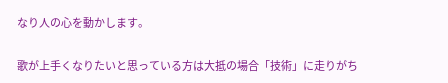なり人の心を動かします。

歌が上手くなりたいと思っている方は大抵の場合「技術」に走りがち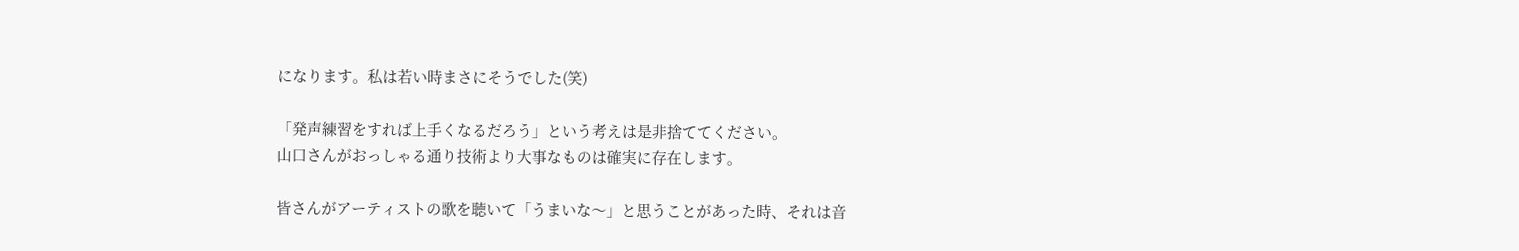になります。私は若い時まさにそうでした(笑)

「発声練習をすれば上手くなるだろう」という考えは是非捨ててください。
山口さんがおっしゃる通り技術より大事なものは確実に存在します。

皆さんがアーティストの歌を聴いて「うまいな〜」と思うことがあった時、それは音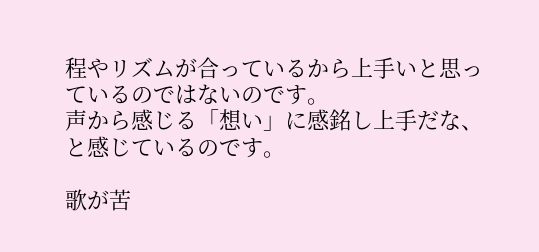程やリズムが合っているから上手いと思っているのではないのです。
声から感じる「想い」に感銘し上手だな、と感じているのです。

歌が苦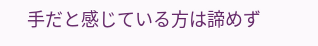手だと感じている方は諦めず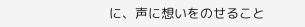に、声に想いをのせること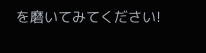を磨いてみてください!